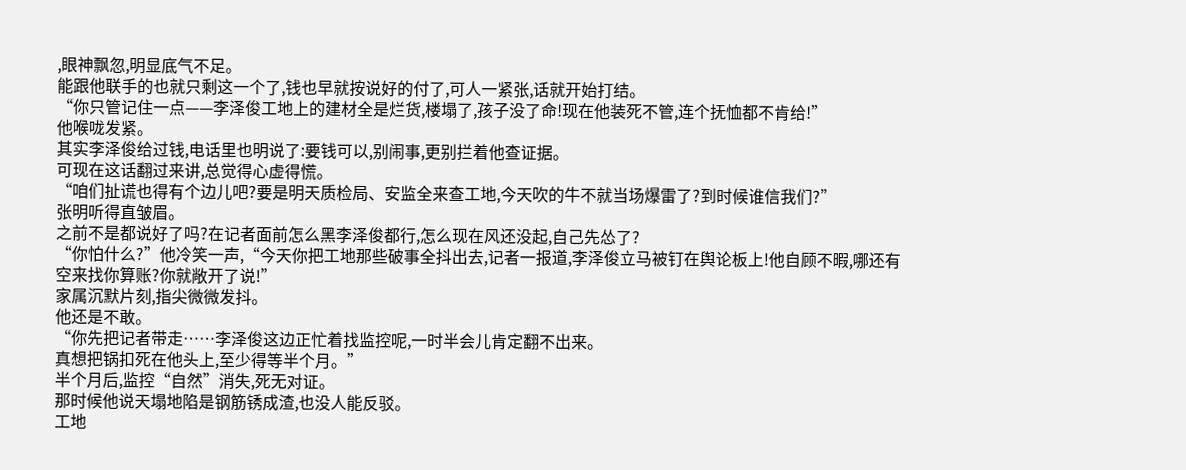,眼神飘忽,明显底气不足。
能跟他联手的也就只剩这一个了,钱也早就按说好的付了,可人一紧张,话就开始打结。
“你只管记住一点——李泽俊工地上的建材全是烂货,楼塌了,孩子没了命!现在他装死不管,连个抚恤都不肯给!”
他喉咙发紧。
其实李泽俊给过钱,电话里也明说了:要钱可以,别闹事,更别拦着他查证据。
可现在这话翻过来讲,总觉得心虚得慌。
“咱们扯谎也得有个边儿吧?要是明天质检局、安监全来查工地,今天吹的牛不就当场爆雷了?到时候谁信我们?”
张明听得直皱眉。
之前不是都说好了吗?在记者面前怎么黑李泽俊都行,怎么现在风还没起,自己先怂了?
“你怕什么?”他冷笑一声,“今天你把工地那些破事全抖出去,记者一报道,李泽俊立马被钉在舆论板上!他自顾不暇,哪还有空来找你算账?你就敞开了说!”
家属沉默片刻,指尖微微发抖。
他还是不敢。
“你先把记者带走……李泽俊这边正忙着找监控呢,一时半会儿肯定翻不出来。
真想把锅扣死在他头上,至少得等半个月。”
半个月后,监控“自然”消失,死无对证。
那时候他说天塌地陷是钢筋锈成渣,也没人能反驳。
工地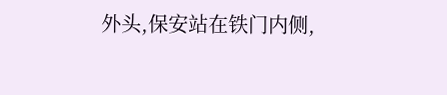外头,保安站在铁门内侧,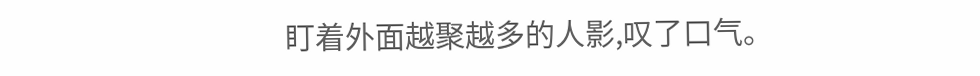盯着外面越聚越多的人影,叹了口气。